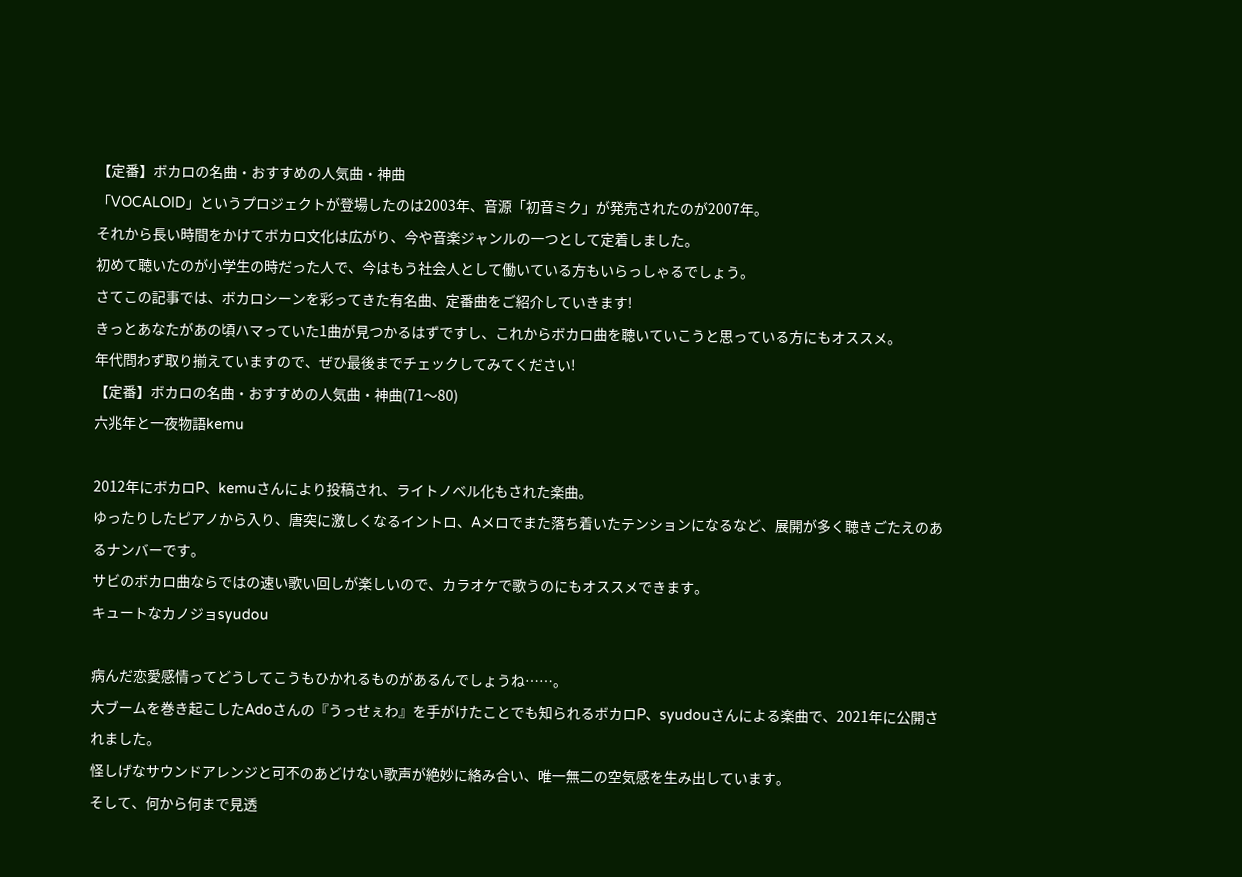【定番】ボカロの名曲・おすすめの人気曲・神曲
「VOCALOID」というプロジェクトが登場したのは2003年、音源「初音ミク」が発売されたのが2007年。
それから長い時間をかけてボカロ文化は広がり、今や音楽ジャンルの一つとして定着しました。
初めて聴いたのが小学生の時だった人で、今はもう社会人として働いている方もいらっしゃるでしょう。
さてこの記事では、ボカロシーンを彩ってきた有名曲、定番曲をご紹介していきます!
きっとあなたがあの頃ハマっていた1曲が見つかるはずですし、これからボカロ曲を聴いていこうと思っている方にもオススメ。
年代問わず取り揃えていますので、ぜひ最後までチェックしてみてください!
【定番】ボカロの名曲・おすすめの人気曲・神曲(71〜80)
六兆年と一夜物語kemu

2012年にボカロP、kemuさんにより投稿され、ライトノベル化もされた楽曲。
ゆったりしたピアノから入り、唐突に激しくなるイントロ、Aメロでまた落ち着いたテンションになるなど、展開が多く聴きごたえのあるナンバーです。
サビのボカロ曲ならではの速い歌い回しが楽しいので、カラオケで歌うのにもオススメできます。
キュートなカノジョsyudou

病んだ恋愛感情ってどうしてこうもひかれるものがあるんでしょうね……。
大ブームを巻き起こしたAdoさんの『うっせぇわ』を手がけたことでも知られるボカロP、syudouさんによる楽曲で、2021年に公開されました。
怪しげなサウンドアレンジと可不のあどけない歌声が絶妙に絡み合い、唯一無二の空気感を生み出しています。
そして、何から何まで見透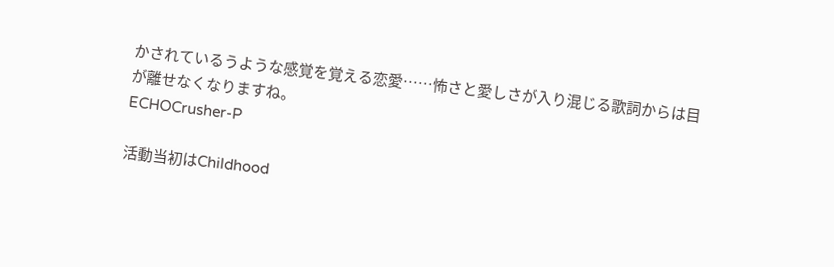かされているうような感覚を覚える恋愛……怖さと愛しさが入り混じる歌詞からは目が離せなくなりますね。
ECHOCrusher-P

活動当初はChildhood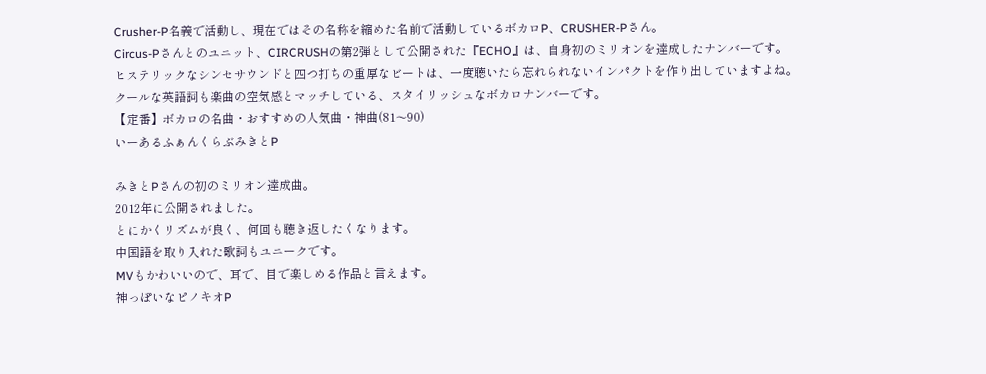Crusher-P名義で活動し、現在ではその名称を縮めた名前で活動しているボカロP、CRUSHER-Pさん。
Circus-Pさんとのユニット、CIRCRUSHの第2弾として公開された『ECHO』は、自身初のミリオンを達成したナンバーです。
ヒステリックなシンセサウンドと四つ打ちの重厚なビートは、一度聴いたら忘れられないインパクトを作り出していますよね。
クールな英語詞も楽曲の空気感とマッチしている、スタイリッシュなボカロナンバーです。
【定番】ボカロの名曲・おすすめの人気曲・神曲(81〜90)
いーあるふぁんくらぶみきとP

みきとPさんの初のミリオン達成曲。
2012年に公開されました。
とにかくリズムが良く、何回も聴き返したくなります。
中国語を取り入れた歌詞もユニークです。
MVもかわいいので、耳で、目で楽しめる作品と言えます。
神っぽいなピノキオP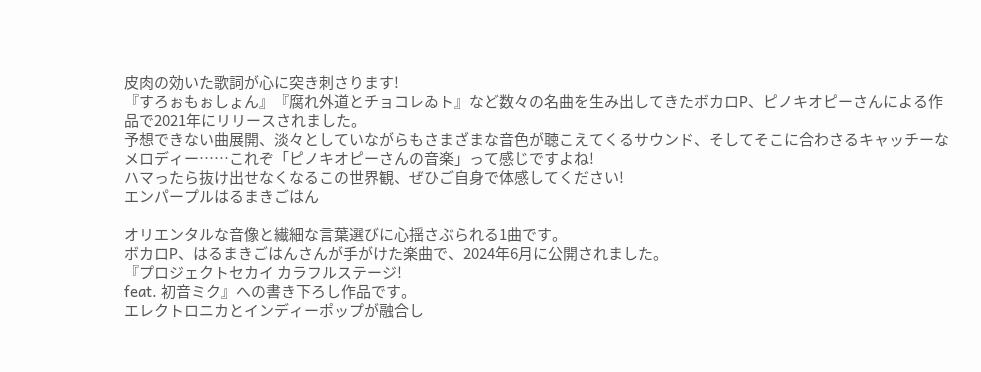皮肉の効いた歌詞が心に突き刺さります!
『すろぉもぉしょん』『腐れ外道とチョコレゐト』など数々の名曲を生み出してきたボカロP、ピノキオピーさんによる作品で2021年にリリースされました。
予想できない曲展開、淡々としていながらもさまざまな音色が聴こえてくるサウンド、そしてそこに合わさるキャッチーなメロディー……これぞ「ピノキオピーさんの音楽」って感じですよね!
ハマったら抜け出せなくなるこの世界観、ぜひご自身で体感してください!
エンパープルはるまきごはん

オリエンタルな音像と繊細な言葉選びに心揺さぶられる1曲です。
ボカロP、はるまきごはんさんが手がけた楽曲で、2024年6月に公開されました。
『プロジェクトセカイ カラフルステージ!
feat. 初音ミク』への書き下ろし作品です。
エレクトロニカとインディーポップが融合し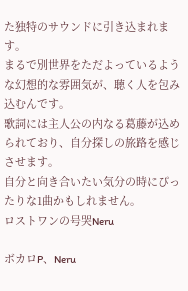た独特のサウンドに引き込まれます。
まるで別世界をただよっているような幻想的な雰囲気が、聴く人を包み込むんです。
歌詞には主人公の内なる葛藤が込められており、自分探しの旅路を感じさせます。
自分と向き合いたい気分の時にぴったりな1曲かもしれません。
ロストワンの号哭Neru

ボカロP、Neru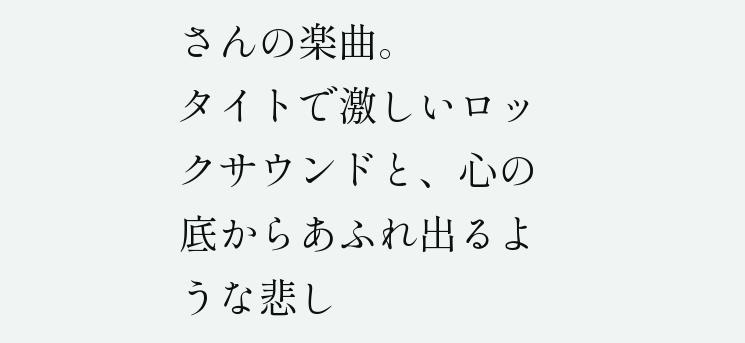さんの楽曲。
タイトで激しいロックサウンドと、心の底からあふれ出るような悲し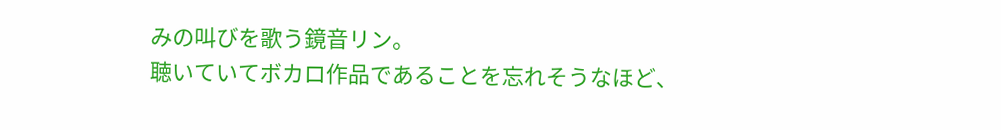みの叫びを歌う鏡音リン。
聴いていてボカロ作品であることを忘れそうなほど、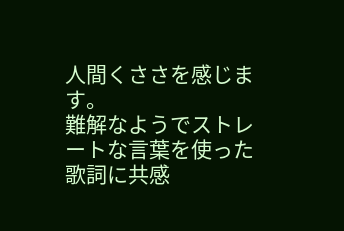人間くささを感じます。
難解なようでストレートな言葉を使った歌詞に共感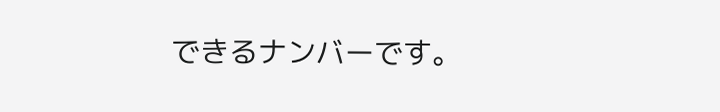できるナンバーです。